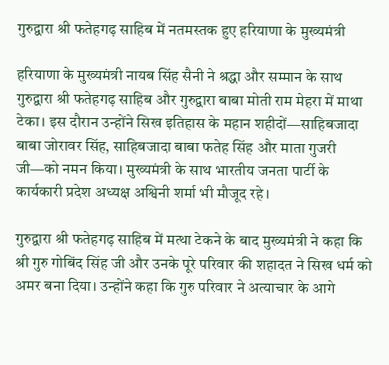गुरुद्वारा श्री फतेहगढ़ साहिब में नतमस्तक हुए हरियाणा के मुख्यमंत्री

हरियाणा के मुख्यमंत्री नायब सिंह सैनी ने श्रद्धा और सम्मान के साथ गुरुद्वारा श्री फतेहगढ़ साहिब और गुरुद्वारा बाबा मोती राम मेहरा में माथा टेका। इस दौरान उन्होंने सिख इतिहास के महान शहीदों—साहिबजादा बाबा जोरावर सिंह, साहिबजादा बाबा फतेह सिंह और माता गुजरी जी—को नमन किया। मुख्यमंत्री के साथ भारतीय जनता पार्टी के कार्यकारी प्रदेश अध्यक्ष अश्विनी शर्मा भी मौजूद रहे।

गुरुद्वारा श्री फतेहगढ़ साहिब में मत्था टेकने के बाद मुख्यमंत्री ने कहा कि श्री गुरु गोबिंद सिंह जी और उनके पूरे परिवार की शहादत ने सिख धर्म को अमर बना दिया। उन्होंने कहा कि गुरु परिवार ने अत्याचार के आगे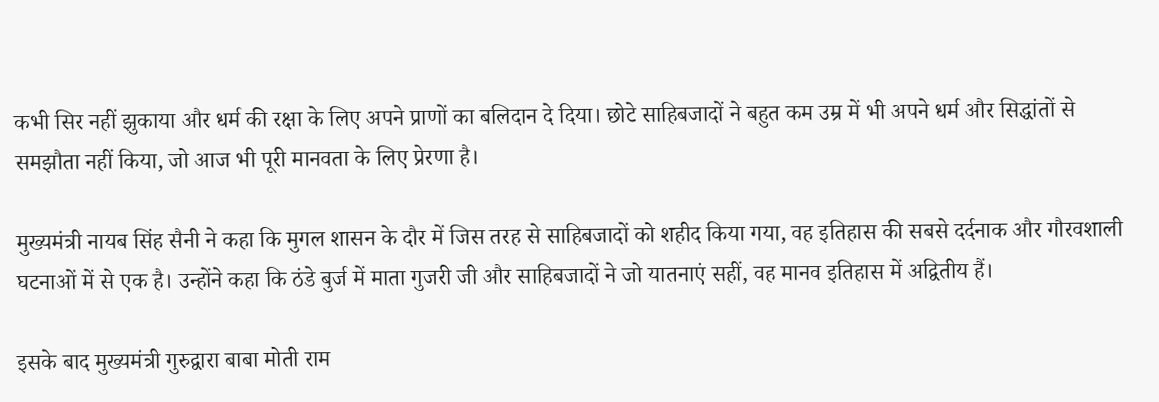कभी सिर नहीं झुकाया और धर्म की रक्षा के लिए अपने प्राणों का बलिदान दे दिया। छोटे साहिबजादों ने बहुत कम उम्र में भी अपने धर्म और सिद्धांतों से समझौता नहीं किया, जो आज भी पूरी मानवता के लिए प्रेरणा है।

मुख्यमंत्री नायब सिंह सैनी ने कहा कि मुगल शासन के दौर में जिस तरह से साहिबजादों को शहीद किया गया, वह इतिहास की सबसे दर्दनाक और गौरवशाली घटनाओं में से एक है। उन्होंने कहा कि ठंडे बुर्ज में माता गुजरी जी और साहिबजादों ने जो यातनाएं सहीं, वह मानव इतिहास में अद्वितीय हैं।

इसके बाद मुख्यमंत्री गुरुद्वारा बाबा मोती राम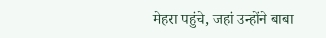मेहरा पहुंचे, जहां उन्होंने बाबा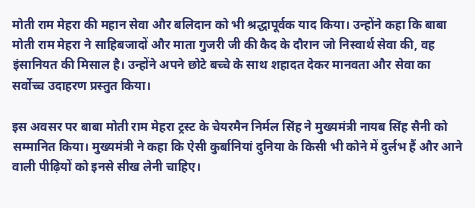मोती राम मेहरा की महान सेवा और बलिदान को भी श्रद्धापूर्वक याद किया। उन्होंने कहा कि बाबा मोती राम मेहरा ने साहिबजादों और माता गुजरी जी की कैद के दौरान जो निस्वार्थ सेवा की, वह इंसानियत की मिसाल है। उन्होंने अपने छोटे बच्चे के साथ शहादत देकर मानवता और सेवा का सर्वोच्च उदाहरण प्रस्तुत किया।

इस अवसर पर बाबा मोती राम मेहरा ट्रस्ट के चेयरमैन निर्मल सिंह ने मुख्यमंत्री नायब सिंह सैनी को सम्मानित किया। मुख्यमंत्री ने कहा कि ऐसी कुर्बानियां दुनिया के किसी भी कोने में दुर्लभ हैं और आने वाली पीढ़ियों को इनसे सीख लेनी चाहिए।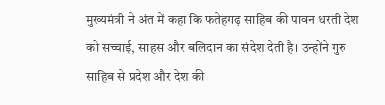मुख्यमंत्री ने अंत में कहा कि फतेहगढ़ साहिब की पावन धरती देश को सच्चाई, साहस और बलिदान का संदेश देती है। उन्होंने गुरु साहिब से प्रदेश और देश की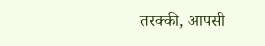तरक्की, आपसी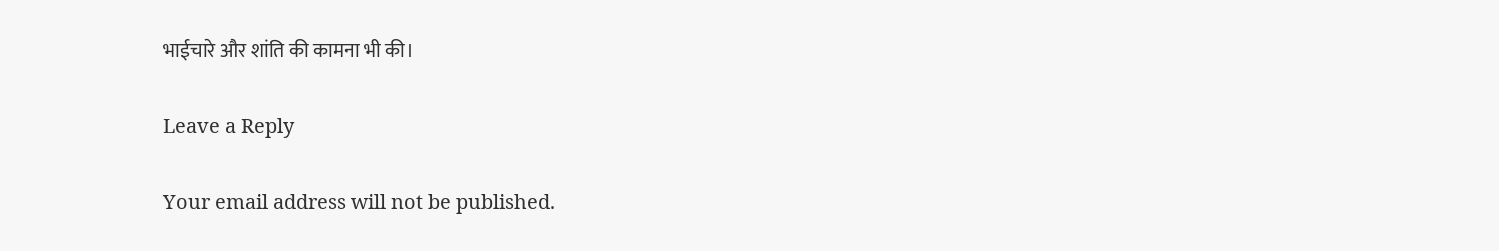भाईचारे और शांति की कामना भी की।

Leave a Reply

Your email address will not be published.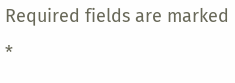Required fields are marked *